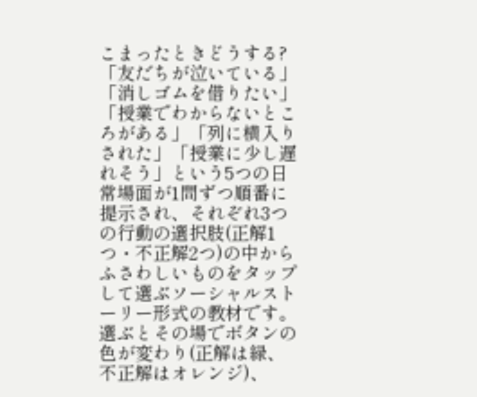こまったときどうする?
「友だちが泣いている」「消しゴムを借りたい」「授業でわからないところがある」「列に横入りされた」「授業に少し遅れそう」という5つの日常場面が1問ずつ順番に提示され、それぞれ3つの行動の選択肢(正解1つ・不正解2つ)の中からふさわしいものをタップして選ぶソーシャルストーリー形式の教材です。選ぶとその場でボタンの色が変わり(正解は緑、不正解はオレンジ)、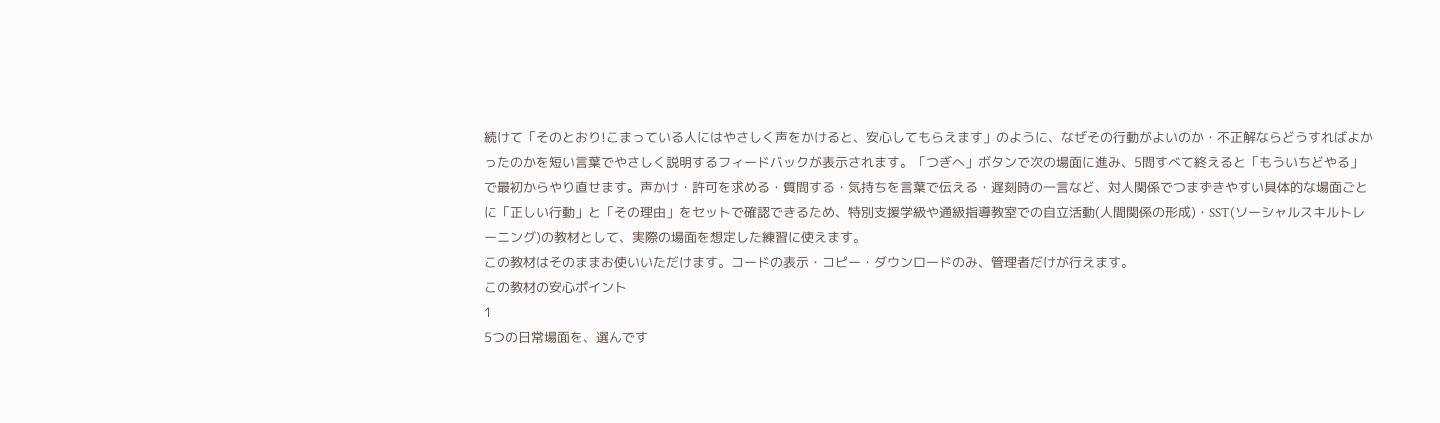続けて「そのとおり!こまっている人にはやさしく声をかけると、安心してもらえます」のように、なぜその行動がよいのか・不正解ならどうすればよかったのかを短い言葉でやさしく説明するフィードバックが表示されます。「つぎへ」ボタンで次の場面に進み、5問すべて終えると「もういちどやる」で最初からやり直せます。声かけ・許可を求める・質問する・気持ちを言葉で伝える・遅刻時の一言など、対人関係でつまずきやすい具体的な場面ごとに「正しい行動」と「その理由」をセットで確認できるため、特別支援学級や通級指導教室での自立活動(人間関係の形成)・SST(ソーシャルスキルトレーニング)の教材として、実際の場面を想定した練習に使えます。
この教材はそのままお使いいただけます。コードの表示・コピー・ダウンロードのみ、管理者だけが行えます。
この教材の安心ポイント
1
5つの日常場面を、選んです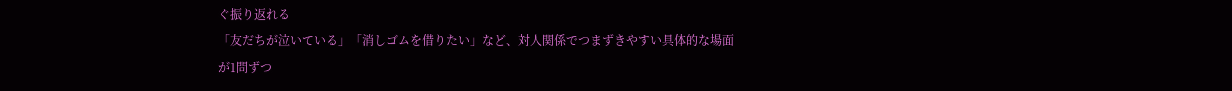ぐ振り返れる
「友だちが泣いている」「消しゴムを借りたい」など、対人関係でつまずきやすい具体的な場面が1問ずつ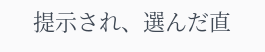提示され、選んだ直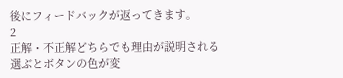後にフィードバックが返ってきます。
2
正解・不正解どちらでも理由が説明される
選ぶとボタンの色が変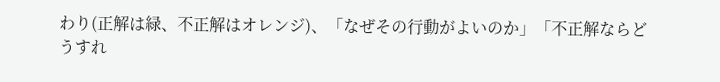わり(正解は緑、不正解はオレンジ)、「なぜその行動がよいのか」「不正解ならどうすれ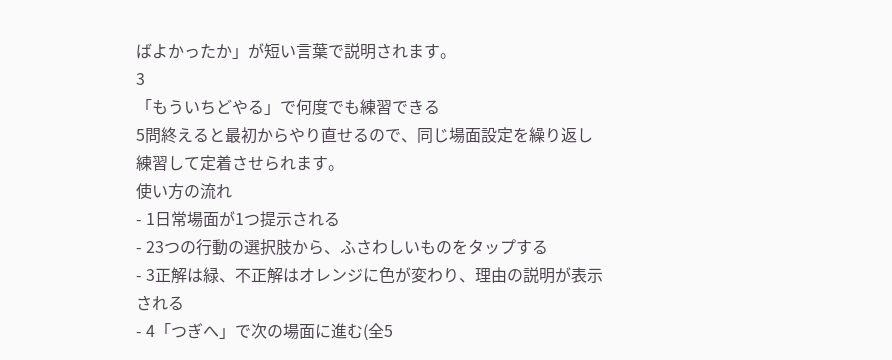ばよかったか」が短い言葉で説明されます。
3
「もういちどやる」で何度でも練習できる
5問終えると最初からやり直せるので、同じ場面設定を繰り返し練習して定着させられます。
使い方の流れ
- 1日常場面が1つ提示される
- 23つの行動の選択肢から、ふさわしいものをタップする
- 3正解は緑、不正解はオレンジに色が変わり、理由の説明が表示される
- 4「つぎへ」で次の場面に進む(全5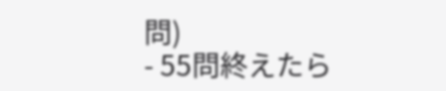問)
- 55問終えたら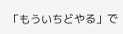「もういちどやる」で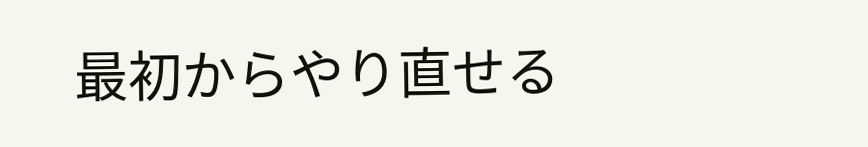最初からやり直せる